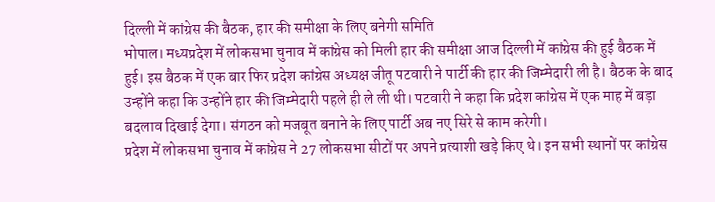दिल्ली में कांग्रेस की बैठक, हार की समीक्षा के लिए बनेगी समिति
भोपाल। मध्यप्रदेश में लोकसभा चुनाव में कांग्रेस को मिली हार की समीक्षा आज दिल्ली में कांग्रेस की हुई बैठक में हुई। इस बैठक में एक बार फिर प्रदेश कांग्रेस अध्यक्ष जीतू पटवारी ने पार्टी की हार की जिम्मेदारी ली है। बैठक के बाद उन्होंने कहा कि उन्होंने हार की जिम्मेदारी पहले ही ले ली थी। पटवारी ने कहा कि प्रदेश कांग्रेस में एक माह में बड़ा बदलाव दिखाई देगा। संगठन को मजबूत बनाने के लिए पार्टी अब नए सिरे से काम करेगी।
प्रदेश में लोकसभा चुनाव में कांग्रेस ने 27 लोकसभा सीटों पर अपने प्रत्याशी खड़े किए थे। इन सभी स्थानों पर कांग्रेस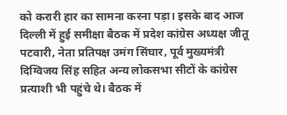को करारी हार का सामना करना पड़ा। इसके बाद आज दिल्ली में हुई समीक्षा बैठक में प्रदेश कांग्रेस अध्यक्ष जीतू पटवारी, नेता प्रतिपक्ष उमंग सिंघार, पूर्व मुख्यमंत्री दिग्विजय सिंह सहित अन्य लोकसभा सीटों के कांग्रेस प्रत्याशी भी पहुंचे थे। बैठक में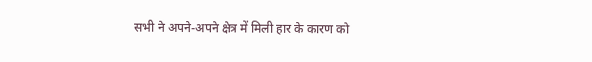सभी ने अपने-अपने क्षेत्र में मिली हार के कारण को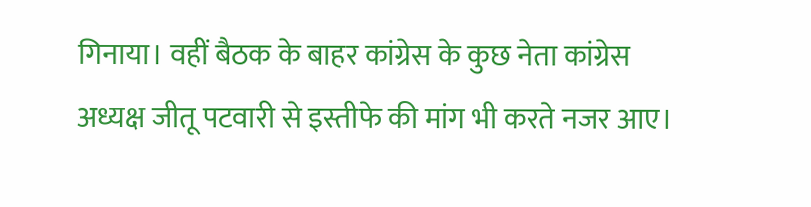गिनाया। वहीं बैठक के बाहर कांग्रेस के कुछ नेता कांग्रेस अध्यक्ष जीतू पटवारी से इस्तीफे की मांग भी करते नजर आए।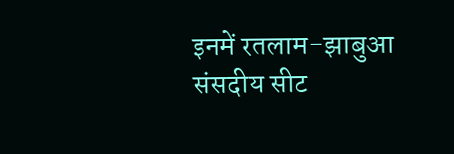इनमें रतलाम-झाबुआ संसदीय सीट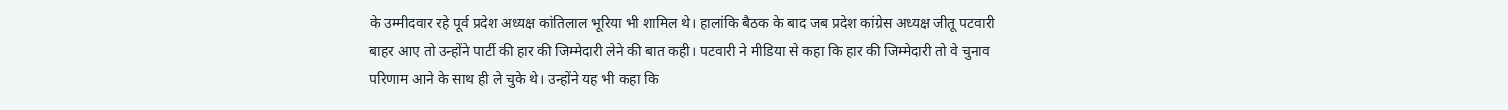के उम्मीदवार रहे पूर्व प्रदेश अध्यक्ष कांतिलाल भूरिया भी शामिल थे। हालांकि बैठक के बाद जब प्रदेश कांग्रेस अध्यक्ष जीतू पटवारी बाहर आए तो उन्होंने पार्टी की हार की जिम्मेदारी लेने की बात कही। पटवारी ने मीडिया से कहा कि हार की जिम्मेदारी तो वे चुनाव परिणाम आने के साथ ही ले चुके थे। उन्होंने यह भी कहा कि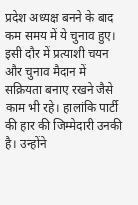प्रदेश अध्यक्ष बनने के बाद कम समय में ये चुनाव हुए। इसी दौर में प्रत्याशी चयन और चुनाव मैदान में सक्रियता बनाए रखने जैसे काम भी रहे। हालांकि पार्टी की हार की जिम्मेदारी उनकी है। उन्होंने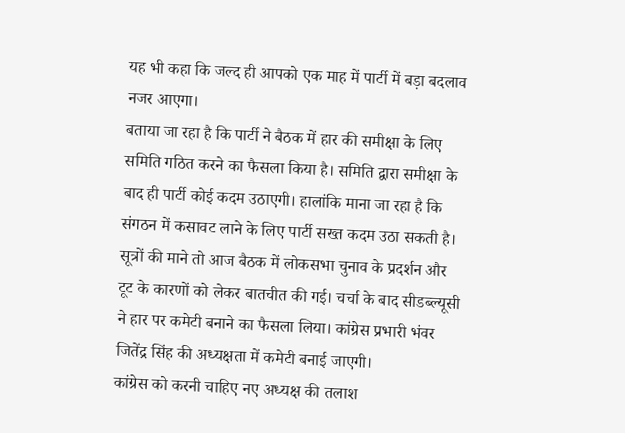यह भी कहा कि जल्द ही आपको एक माह में पार्टी में बड़ा बदलाव नजर आएगा।
बताया जा रहा है कि पार्टी ने बैठक में हार की समीक्षा के लिए समिति गठित करने का फैसला किया है। समिति द्वारा समीक्षा के बाद ही पार्टी कोई कदम उठाएगी। हालांकि माना जा रहा है कि संगठन में कसावट लाने के लिए पार्टी सख्त कदम उठा सकती है। सूत्रों की माने तो आज बैठक में लोकसभा चुनाव के प्रदर्शन और टूट के कारणों को लेकर बातचीत की गई। चर्चा के बाद सीडब्ल्यूसी ने हार पर कमेटी बनाने का फैसला लिया। कांग्रेस प्रभारी भंवर जितेंद्र सिंह की अध्यक्षता में कमेटी बनाई जाएगी।
कांग्रेस को करनी चाहिए नए अध्यक्ष की तलाश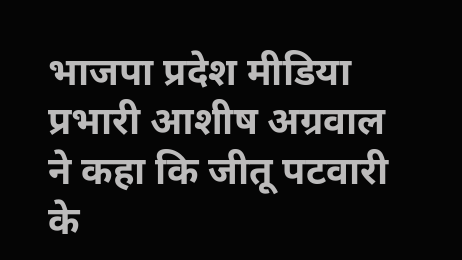भाजपा प्रदेश मीडिया प्रभारी आशीष अग्रवाल ने कहा कि जीतू पटवारी के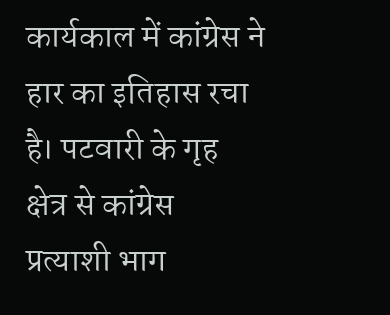कार्यकाल में कांग्रेस ने हार का इतिहास रचा है। पटवारी के गृह क्षेत्र से कांग्रेस प्रत्याशी भाग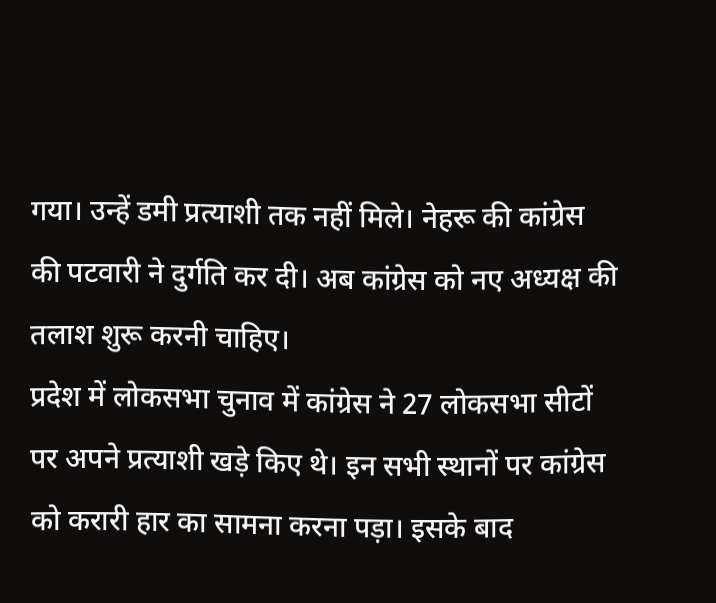गया। उन्हें डमी प्रत्याशी तक नहीं मिले। नेहरू की कांग्रेस की पटवारी ने दुर्गति कर दी। अब कांग्रेस को नए अध्यक्ष की तलाश शुरू करनी चाहिए।
प्रदेश में लोकसभा चुनाव में कांग्रेस ने 27 लोकसभा सीटों पर अपने प्रत्याशी खड़े किए थे। इन सभी स्थानों पर कांग्रेस को करारी हार का सामना करना पड़ा। इसके बाद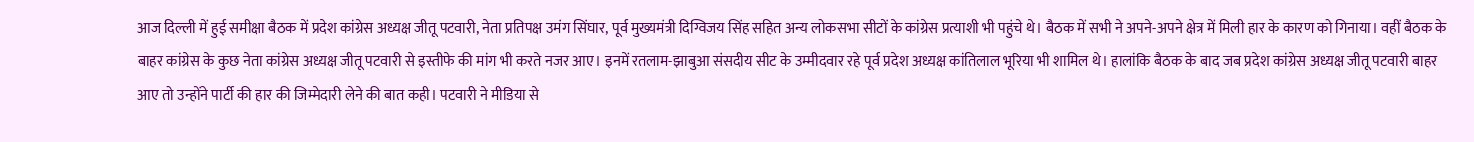आज दिल्ली में हुई समीक्षा बैठक में प्रदेश कांग्रेस अध्यक्ष जीतू पटवारी, नेता प्रतिपक्ष उमंग सिंघार, पूर्व मुख्यमंत्री दिग्विजय सिंह सहित अन्य लोकसभा सीटों के कांग्रेस प्रत्याशी भी पहुंचे थे। बैठक में सभी ने अपने-अपने क्षेत्र में मिली हार के कारण को गिनाया। वहीं बैठक के बाहर कांग्रेस के कुछ नेता कांग्रेस अध्यक्ष जीतू पटवारी से इस्तीफे की मांग भी करते नजर आए। इनमें रतलाम-झाबुआ संसदीय सीट के उम्मीदवार रहे पूर्व प्रदेश अध्यक्ष कांतिलाल भूरिया भी शामिल थे। हालांकि बैठक के बाद जब प्रदेश कांग्रेस अध्यक्ष जीतू पटवारी बाहर आए तो उन्होंने पार्टी की हार की जिम्मेदारी लेने की बात कही। पटवारी ने मीडिया से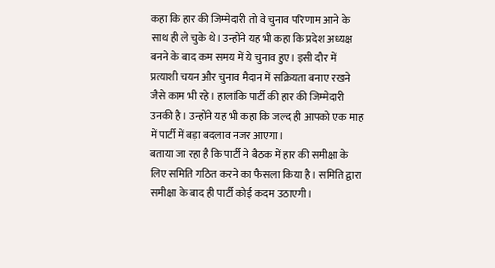कहा कि हार की जिम्मेदारी तो वे चुनाव परिणाम आने के साथ ही ले चुके थे। उन्होंने यह भी कहा कि प्रदेश अध्यक्ष बनने के बाद कम समय में ये चुनाव हुए। इसी दौर में प्रत्याशी चयन और चुनाव मैदान में सक्रियता बनाए रखने जैसे काम भी रहे। हालांकि पार्टी की हार की जिम्मेदारी उनकी है। उन्होंने यह भी कहा कि जल्द ही आपको एक माह में पार्टी में बड़ा बदलाव नजर आएगा।
बताया जा रहा है कि पार्टी ने बैठक में हार की समीक्षा के लिए समिति गठित करने का फैसला किया है। समिति द्वारा समीक्षा के बाद ही पार्टी कोई कदम उठाएगी।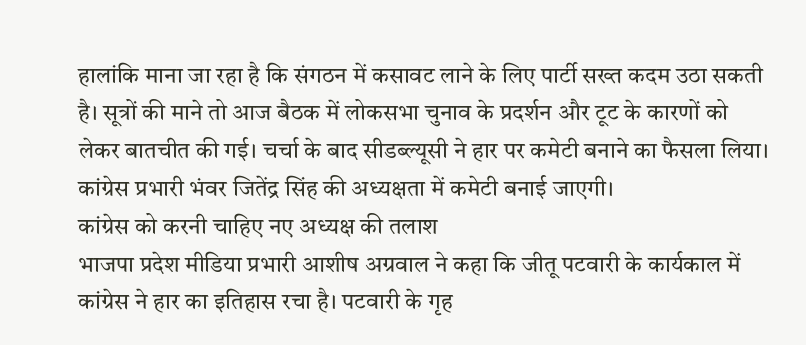हालांकि माना जा रहा है कि संगठन में कसावट लाने के लिए पार्टी सख्त कदम उठा सकती है। सूत्रों की माने तो आज बैठक में लोकसभा चुनाव के प्रदर्शन और टूट के कारणों को लेकर बातचीत की गई। चर्चा के बाद सीडब्ल्यूसी ने हार पर कमेटी बनाने का फैसला लिया। कांग्रेस प्रभारी भंवर जितेंद्र सिंह की अध्यक्षता में कमेटी बनाई जाएगी।
कांग्रेस को करनी चाहिए नए अध्यक्ष की तलाश
भाजपा प्रदेश मीडिया प्रभारी आशीष अग्रवाल ने कहा कि जीतू पटवारी के कार्यकाल में कांग्रेस ने हार का इतिहास रचा है। पटवारी के गृह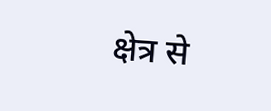क्षेत्र से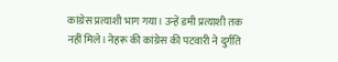कांग्रेस प्रत्याशी भाग गया। उन्हें डमी प्रत्याशी तक नहीं मिले। नेहरू की कांग्रेस की पटवारी ने दुर्गति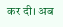कर दी। अब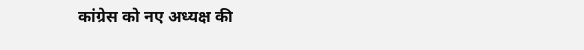कांग्रेस को नए अध्यक्ष की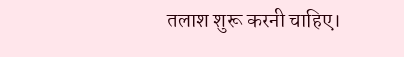तलाश शुरू करनी चाहिए।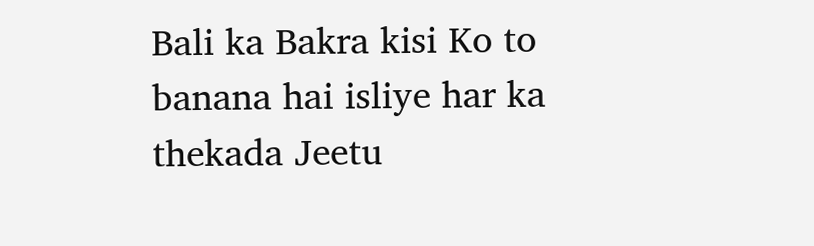Bali ka Bakra kisi Ko to banana hai isliye har ka thekada Jeetu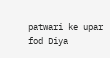patwari ke upar fod Diya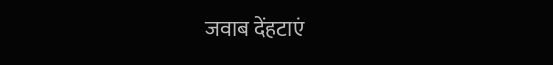जवाब देंहटाएं